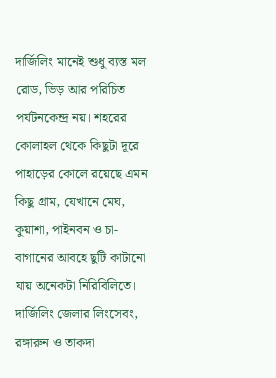দার্জিলিং মানেই শুধু ব্যস্ত মল রোড, ভিড় আর পরিচিত পর্যটনকেন্দ্র নয়। শহরের কোলাহল থেকে কিছুটা দূরে পাহাড়ের কোলে রয়েছে এমন কিছু গ্রাম, যেখানে মেঘ, কুয়াশা, পাইনবন ও চা-বাগানের আবহে ছুটি কাটানো যায় অনেকটা নিরিবিলিতে। দার্জিলিং জেলার লিংসেবং, রঙ্গারুন ও তাকদা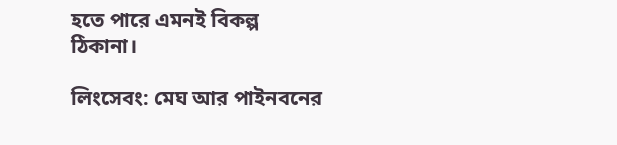হতে পারে এমনই বিকল্প ঠিকানা।

লিংসেবং: মেঘ আর পাইনবনের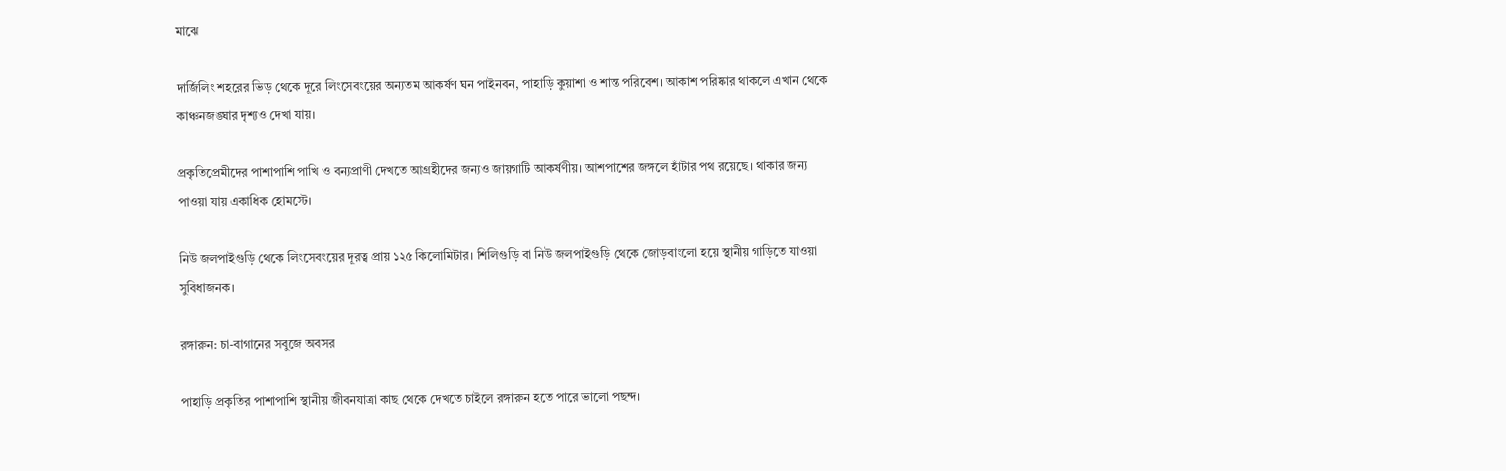মাঝে

দার্জিলিং শহরের ভিড় থেকে দূরে লিংসেবংয়ের অন্যতম আকর্ষণ ঘন পাইনবন, পাহাড়ি কুয়াশা ও শান্ত পরিবেশ। আকাশ পরিষ্কার থাকলে এখান থেকে কাঞ্চনজঙ্ঘার দৃশ্যও দেখা যায়।

প্রকৃতিপ্রেমীদের পাশাপাশি পাখি ও বন্যপ্রাণী দেখতে আগ্রহীদের জন্যও জায়গাটি আকর্ষণীয়। আশপাশের জঙ্গলে হাঁটার পথ রয়েছে। থাকার জন্য পাওয়া যায় একাধিক হোমস্টে।

নিউ জলপাইগুড়ি থেকে লিংসেবংয়ের দূরত্ব প্রায় ১২৫ কিলোমিটার। শিলিগুড়ি বা নিউ জলপাইগুড়ি থেকে জোড়বাংলো হয়ে স্থানীয় গাড়িতে যাওয়া সুবিধাজনক।

রঙ্গারুন: চা-বাগানের সবুজে অবসর

পাহাড়ি প্রকৃতির পাশাপাশি স্থানীয় জীবনযাত্রা কাছ থেকে দেখতে চাইলে রঙ্গারুন হতে পারে ভালো পছন্দ।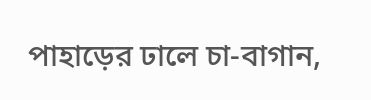পাহাড়ের ঢালে চা-বাগান,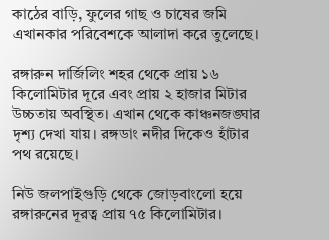কাঠের বাড়ি, ফুলের গাছ ও চাষের জমি এখানকার পরিবেশকে আলাদা করে তুলেছে।

রঙ্গারুন দার্জিলিং শহর থেকে প্রায় ১৬ কিলোমিটার দূরে এবং প্রায় ২ হাজার মিটার উচ্চতায় অবস্থিত। এখান থেকে কাঞ্চনজঙ্ঘার দৃশ্য দেখা যায়। রঙ্গডাং নদীর দিকেও হাঁটার পথ রয়েছে।

নিউ জলপাইগুড়ি থেকে জোড়বাংলো হয়ে রঙ্গারুনের দূরত্ব প্রায় ৭৫ কিলোমিটার।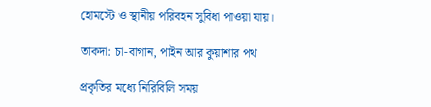হোমস্টে ও স্থানীয় পরিবহন সুবিধা পাওয়া যায়।

তাকদা: চা-বাগান, পাইন আর কুয়াশার পথ

প্রকৃতির মধ্যে নিরিবিলি সময়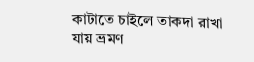কাটাতে চাইলে তাকদা রাখা যায় ভ্রমণ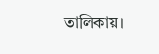তালিকায়।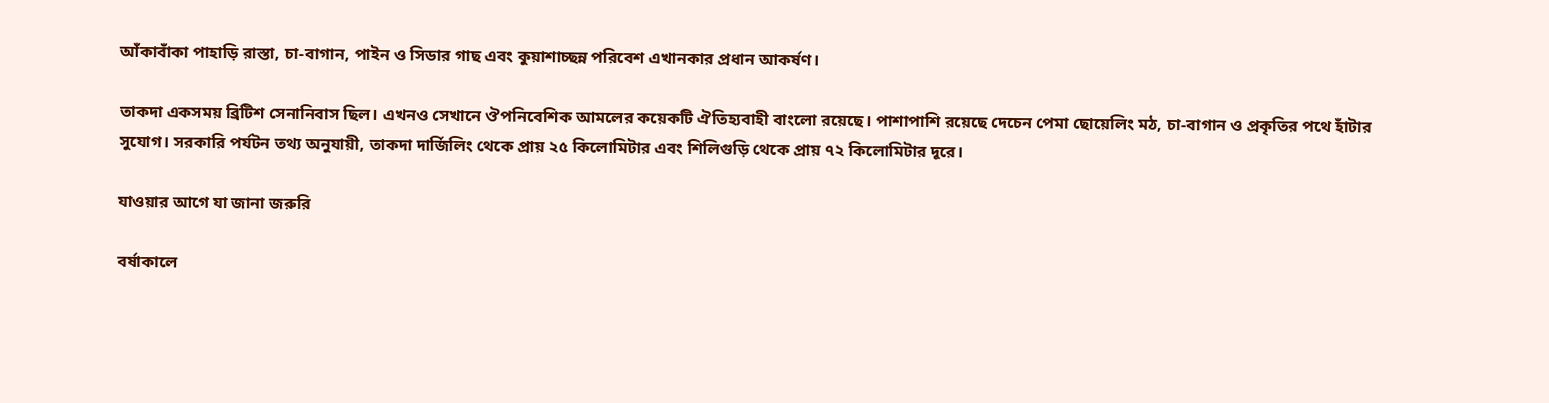আঁকাবাঁকা পাহাড়ি রাস্তা, চা-বাগান, পাইন ও সিডার গাছ এবং কুয়াশাচ্ছন্ন পরিবেশ এখানকার প্রধান আকর্ষণ।

তাকদা একসময় ব্রিটিশ সেনানিবাস ছিল। এখনও সেখানে ঔপনিবেশিক আমলের কয়েকটি ঐতিহ্যবাহী বাংলো রয়েছে। পাশাপাশি রয়েছে দেচেন পেমা ছোয়েলিং মঠ, চা-বাগান ও প্রকৃতির পথে হাঁটার সুযোগ। সরকারি পর্যটন তথ্য অনুযায়ী, তাকদা দার্জিলিং থেকে প্রায় ২৫ কিলোমিটার এবং শিলিগুড়ি থেকে প্রায় ৭২ কিলোমিটার দূরে।

যাওয়ার আগে যা জানা জরুরি

বর্ষাকালে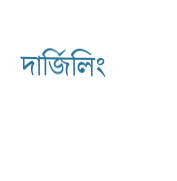দার্জিলিং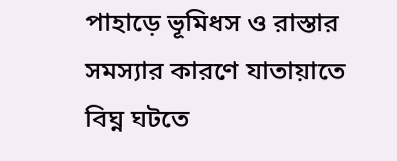পাহাড়ে ভূমিধস ও রাস্তার সমস্যার কারণে যাতায়াতে বিঘ্ন ঘটতে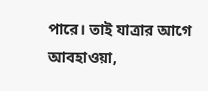পারে। তাই যাত্রার আগে আবহাওয়া,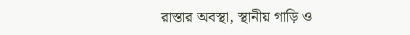রাস্তার অবস্থা, স্থানীয় গাড়ি ও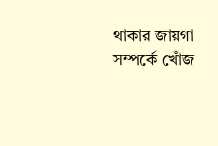থাকার জায়গা সম্পর্কে খোঁজ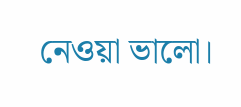নেওয়া ভালো।